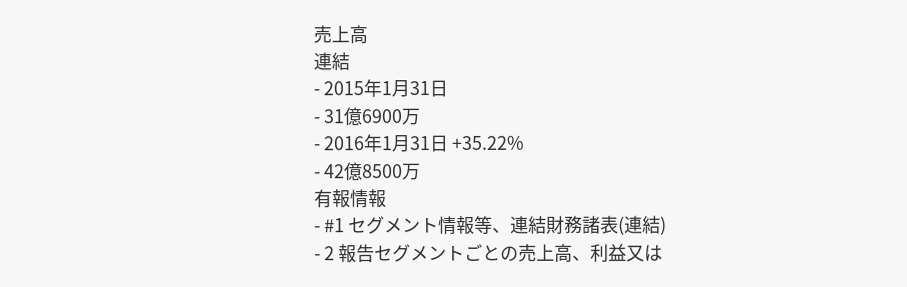売上高
連結
- 2015年1月31日
- 31億6900万
- 2016年1月31日 +35.22%
- 42億8500万
有報情報
- #1 セグメント情報等、連結財務諸表(連結)
- 2 報告セグメントごとの売上高、利益又は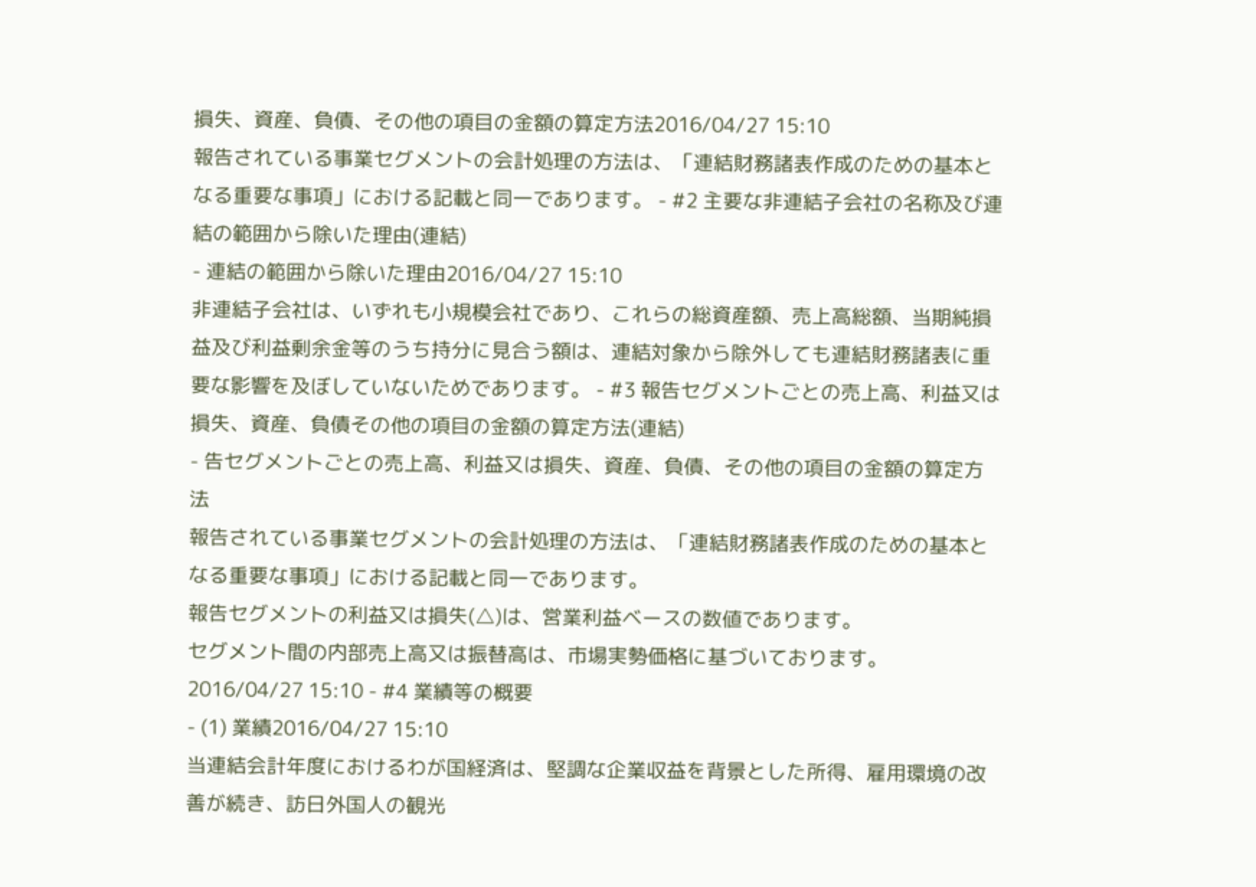損失、資産、負債、その他の項目の金額の算定方法2016/04/27 15:10
報告されている事業セグメントの会計処理の方法は、「連結財務諸表作成のための基本となる重要な事項」における記載と同一であります。 - #2 主要な非連結子会社の名称及び連結の範囲から除いた理由(連結)
- 連結の範囲から除いた理由2016/04/27 15:10
非連結子会社は、いずれも小規模会社であり、これらの総資産額、売上高総額、当期純損益及び利益剰余金等のうち持分に見合う額は、連結対象から除外しても連結財務諸表に重要な影響を及ぼしていないためであります。 - #3 報告セグメントごとの売上高、利益又は損失、資産、負債その他の項目の金額の算定方法(連結)
- 告セグメントごとの売上高、利益又は損失、資産、負債、その他の項目の金額の算定方法
報告されている事業セグメントの会計処理の方法は、「連結財務諸表作成のための基本となる重要な事項」における記載と同一であります。
報告セグメントの利益又は損失(△)は、営業利益ベースの数値であります。
セグメント間の内部売上高又は振替高は、市場実勢価格に基づいております。2016/04/27 15:10 - #4 業績等の概要
- (1) 業績2016/04/27 15:10
当連結会計年度におけるわが国経済は、堅調な企業収益を背景とした所得、雇用環境の改善が続き、訪日外国人の観光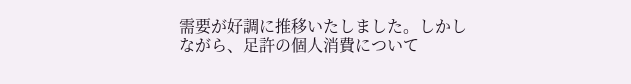需要が好調に推移いたしました。しかしながら、足許の個人消費について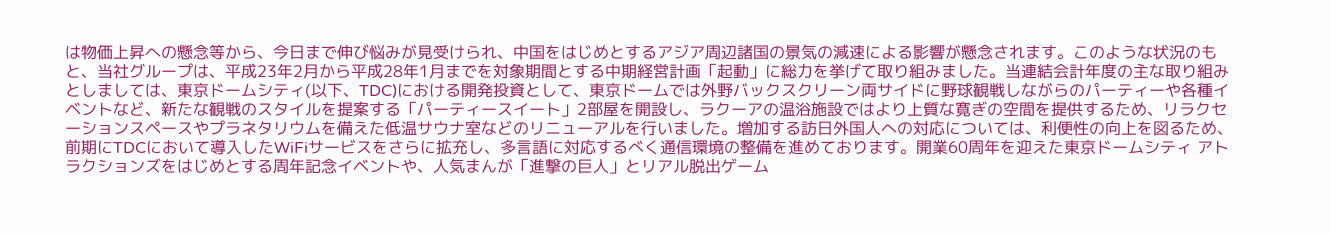は物価上昇への懸念等から、今日まで伸び悩みが見受けられ、中国をはじめとするアジア周辺諸国の景気の減速による影響が懸念されます。このような状況のもと、当社グループは、平成23年2月から平成28年1月までを対象期間とする中期経営計画「起動」に総力を挙げて取り組みました。当連結会計年度の主な取り組みとしましては、東京ドームシティ(以下、TDC)における開発投資として、東京ドームでは外野バックスクリーン両サイドに野球観戦しながらのパーティーや各種イベントなど、新たな観戦のスタイルを提案する「パーティースイート」2部屋を開設し、ラクーアの温浴施設ではより上質な寛ぎの空間を提供するため、リラクセーションスペースやプラネタリウムを備えた低温サウナ室などのリニューアルを行いました。増加する訪日外国人への対応については、利便性の向上を図るため、前期にTDCにおいて導入したWiFiサービスをさらに拡充し、多言語に対応するべく通信環境の整備を進めております。開業60周年を迎えた東京ドームシティ アトラクションズをはじめとする周年記念イベントや、人気まんが「進撃の巨人」とリアル脱出ゲーム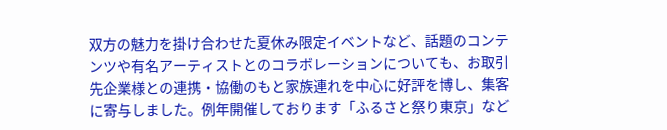双方の魅力を掛け合わせた夏休み限定イベントなど、話題のコンテンツや有名アーティストとのコラボレーションについても、お取引先企業様との連携・協働のもと家族連れを中心に好評を博し、集客に寄与しました。例年開催しております「ふるさと祭り東京」など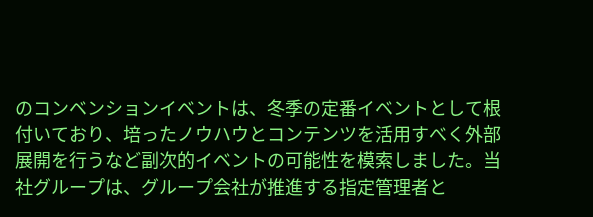のコンベンションイベントは、冬季の定番イベントとして根付いており、培ったノウハウとコンテンツを活用すべく外部展開を行うなど副次的イベントの可能性を模索しました。当社グループは、グループ会社が推進する指定管理者と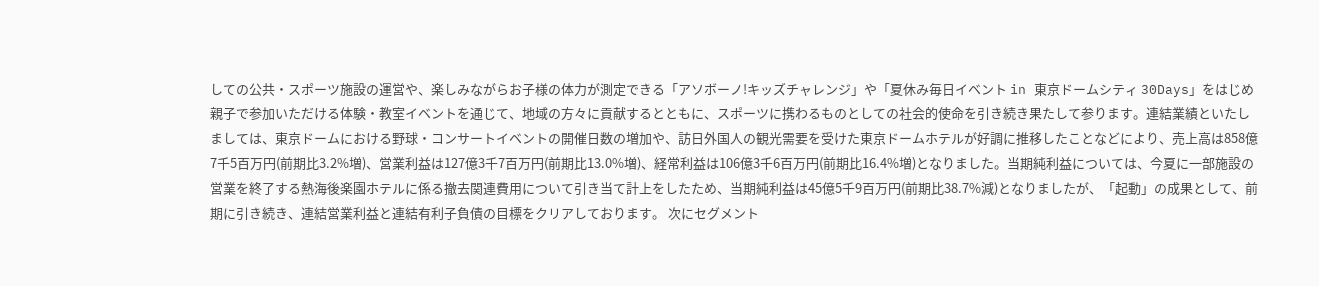しての公共・スポーツ施設の運営や、楽しみながらお子様の体力が測定できる「アソボーノ!キッズチャレンジ」や「夏休み毎日イベント in 東京ドームシティ 30Days」をはじめ親子で参加いただける体験・教室イベントを通じて、地域の方々に貢献するとともに、スポーツに携わるものとしての社会的使命を引き続き果たして参ります。連結業績といたしましては、東京ドームにおける野球・コンサートイベントの開催日数の増加や、訪日外国人の観光需要を受けた東京ドームホテルが好調に推移したことなどにより、売上高は858億7千5百万円(前期比3.2%増)、営業利益は127億3千7百万円(前期比13.0%増)、経常利益は106億3千6百万円(前期比16.4%増)となりました。当期純利益については、今夏に一部施設の営業を終了する熱海後楽園ホテルに係る撤去関連費用について引き当て計上をしたため、当期純利益は45億5千9百万円(前期比38.7%減)となりましたが、「起動」の成果として、前期に引き続き、連結営業利益と連結有利子負債の目標をクリアしております。 次にセグメント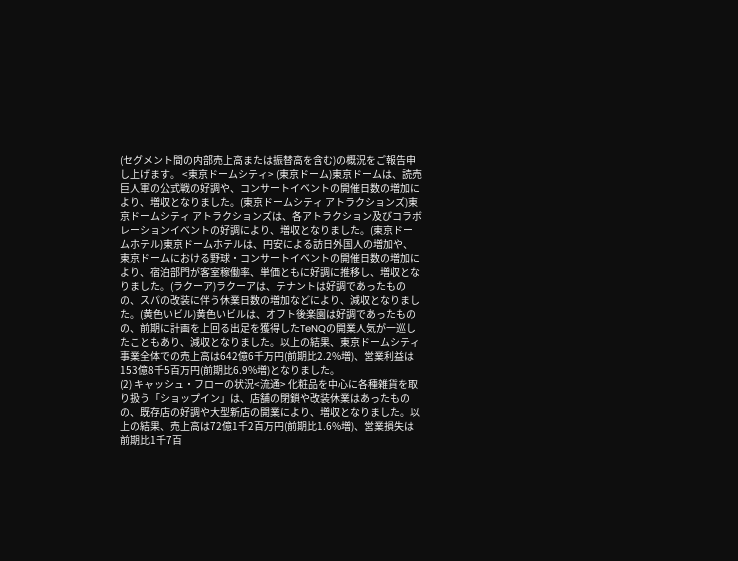(セグメント間の内部売上高または振替高を含む)の概況をご報告申し上げます。 <東京ドームシティ> (東京ドーム)東京ドームは、読売巨人軍の公式戦の好調や、コンサートイベントの開催日数の増加により、増収となりました。(東京ドームシティ アトラクションズ)東京ドームシティ アトラクションズは、各アトラクション及びコラボレーションイベントの好調により、増収となりました。(東京ドームホテル)東京ドームホテルは、円安による訪日外国人の増加や、東京ドームにおける野球・コンサートイベントの開催日数の増加により、宿泊部門が客室稼働率、単価ともに好調に推移し、増収となりました。(ラクーア)ラクーアは、テナントは好調であったものの、スパの改装に伴う休業日数の増加などにより、減収となりました。(黄色いビル)黄色いビルは、オフト後楽園は好調であったものの、前期に計画を上回る出足を獲得したTeNQの開業人気が一巡したこともあり、減収となりました。以上の結果、東京ドームシティ事業全体での売上高は642億6千万円(前期比2.2%増)、営業利益は153億8千5百万円(前期比6.9%増)となりました。
(2) キャッシュ・フローの状況<流通> 化粧品を中心に各種雑貨を取り扱う「ショップイン」は、店舗の閉鎖や改装休業はあったものの、既存店の好調や大型新店の開業により、増収となりました。以上の結果、売上高は72億1千2百万円(前期比1.6%増)、営業損失は前期比1千7百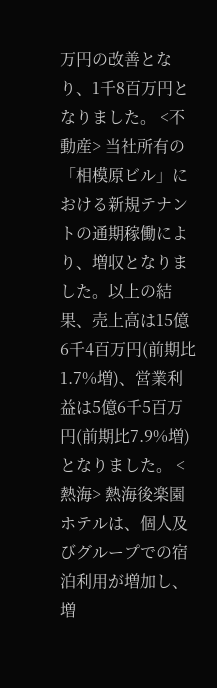万円の改善となり、1千8百万円となりました。 <不動産> 当社所有の「相模原ビル」における新規テナントの通期稼働により、増収となりました。以上の結果、売上高は15億6千4百万円(前期比1.7%増)、営業利益は5億6千5百万円(前期比7.9%増)となりました。 <熱海> 熱海後楽園ホテルは、個人及びグループでの宿泊利用が増加し、増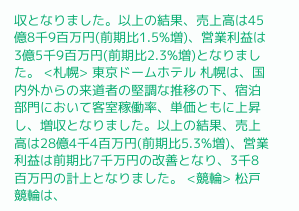収となりました。以上の結果、売上高は45億8千9百万円(前期比1.5%増)、営業利益は3億5千9百万円(前期比2.3%増)となりました。 <札幌> 東京ドームホテル 札幌は、国内外からの来道者の堅調な推移の下、宿泊部門において客室稼働率、単価ともに上昇し、増収となりました。以上の結果、売上高は28億4千4百万円(前期比5.3%増)、営業利益は前期比7千万円の改善となり、3千8百万円の計上となりました。 <競輪> 松戸競輪は、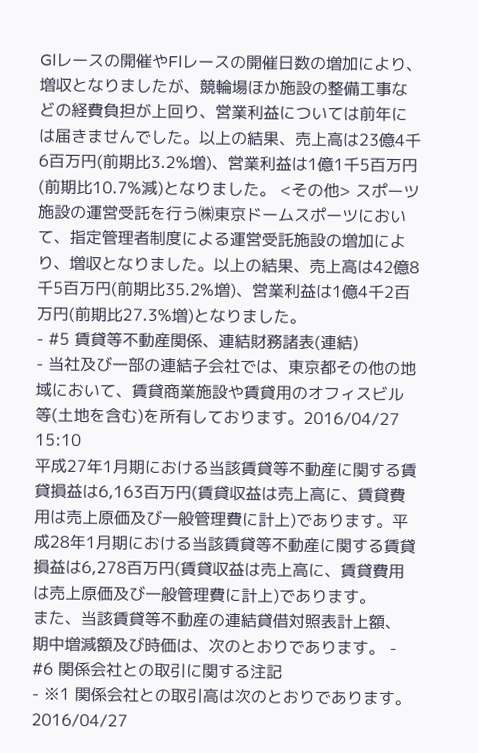GⅠレースの開催やFⅠレースの開催日数の増加により、増収となりましたが、競輪場ほか施設の整備工事などの経費負担が上回り、営業利益については前年には届きませんでした。以上の結果、売上高は23億4千6百万円(前期比3.2%増)、営業利益は1億1千5百万円(前期比10.7%減)となりました。 <その他> スポーツ施設の運営受託を行う㈱東京ドームスポーツにおいて、指定管理者制度による運営受託施設の増加により、増収となりました。以上の結果、売上高は42億8千5百万円(前期比35.2%増)、営業利益は1億4千2百万円(前期比27.3%増)となりました。
- #5 賃貸等不動産関係、連結財務諸表(連結)
- 当社及び一部の連結子会社では、東京都その他の地域において、賃貸商業施設や賃貸用のオフィスビル等(土地を含む)を所有しております。2016/04/27 15:10
平成27年1月期における当該賃貸等不動産に関する賃貸損益は6,163百万円(賃貸収益は売上高に、賃貸費用は売上原価及び一般管理費に計上)であります。平成28年1月期における当該賃貸等不動産に関する賃貸損益は6,278百万円(賃貸収益は売上高に、賃貸費用は売上原価及び一般管理費に計上)であります。
また、当該賃貸等不動産の連結貸借対照表計上額、期中増減額及び時価は、次のとおりであります。 - #6 関係会社との取引に関する注記
- ※1 関係会社との取引高は次のとおりであります。2016/04/27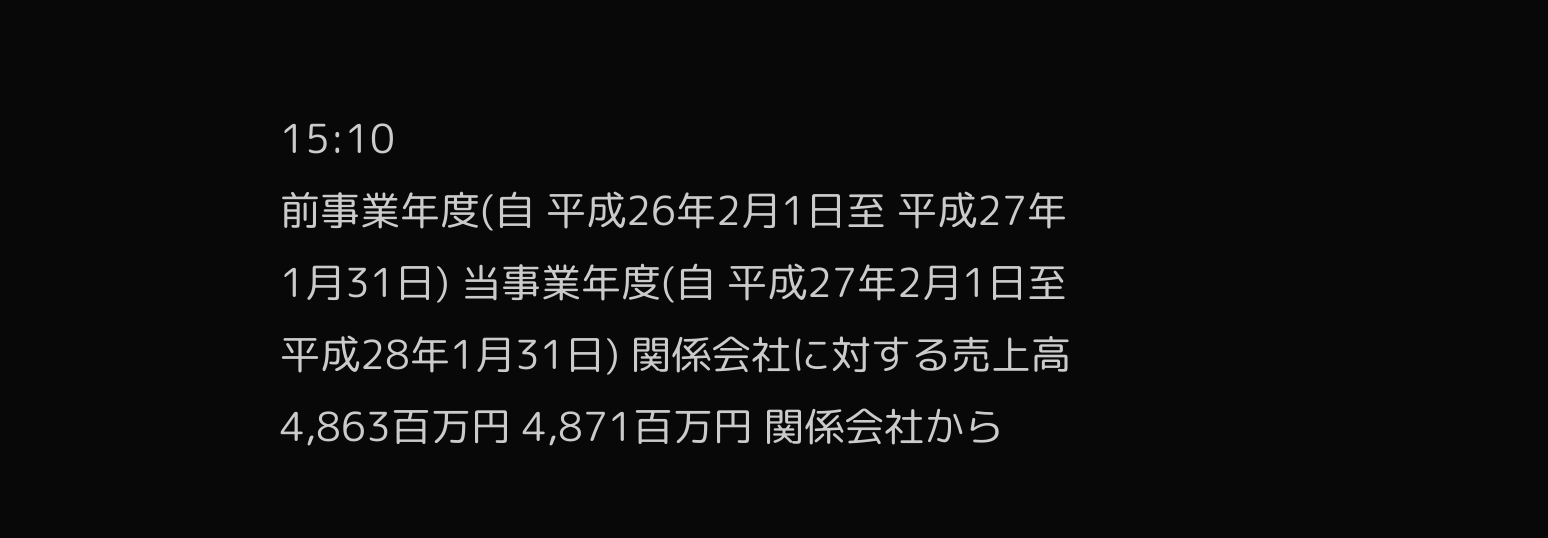15:10
前事業年度(自 平成26年2月1日至 平成27年1月31日) 当事業年度(自 平成27年2月1日至 平成28年1月31日) 関係会社に対する売上高 4,863百万円 4,871百万円 関係会社から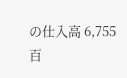の仕入高 6,755百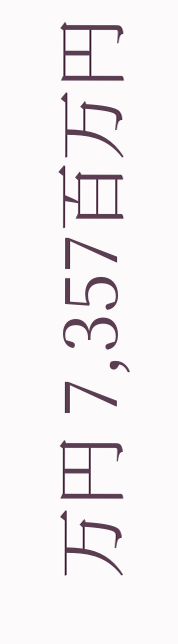万円 7,357百万円